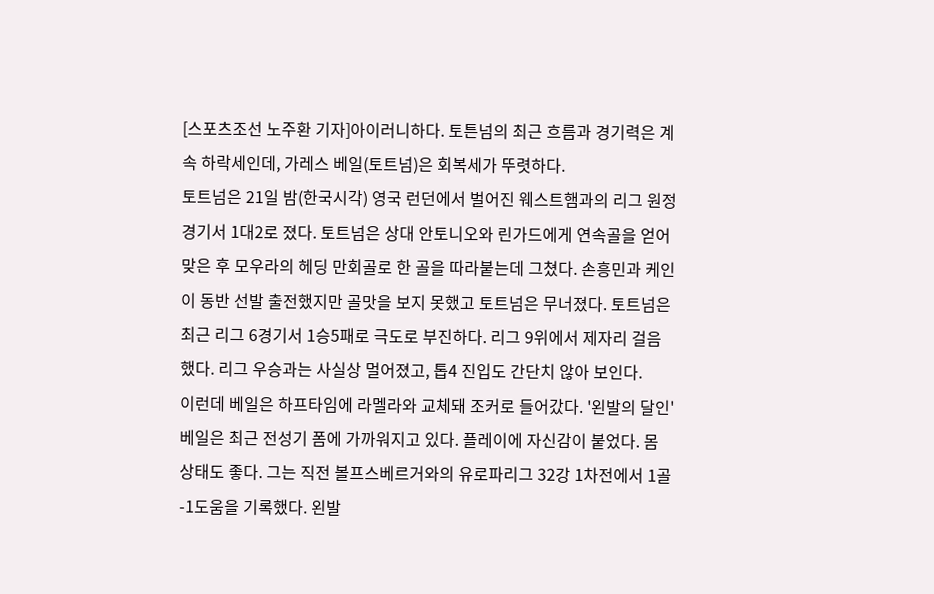[스포츠조선 노주환 기자]아이러니하다. 토튼넘의 최근 흐름과 경기력은 계속 하락세인데, 가레스 베일(토트넘)은 회복세가 뚜렷하다.
토트넘은 21일 밤(한국시각) 영국 런던에서 벌어진 웨스트햄과의 리그 원정경기서 1대2로 졌다. 토트넘은 상대 안토니오와 린가드에게 연속골을 얻어맞은 후 모우라의 헤딩 만회골로 한 골을 따라붙는데 그쳤다. 손흥민과 케인이 동반 선발 출전했지만 골맛을 보지 못했고 토트넘은 무너졌다. 토트넘은 최근 리그 6경기서 1승5패로 극도로 부진하다. 리그 9위에서 제자리 걸음했다. 리그 우승과는 사실상 멀어졌고, 톱4 진입도 간단치 않아 보인다.
이런데 베일은 하프타임에 라멜라와 교체돼 조커로 들어갔다. '왼발의 달인' 베일은 최근 전성기 폼에 가까워지고 있다. 플레이에 자신감이 붙었다. 몸 상태도 좋다. 그는 직전 볼프스베르거와의 유로파리그 32강 1차전에서 1골-1도움을 기록했다. 왼발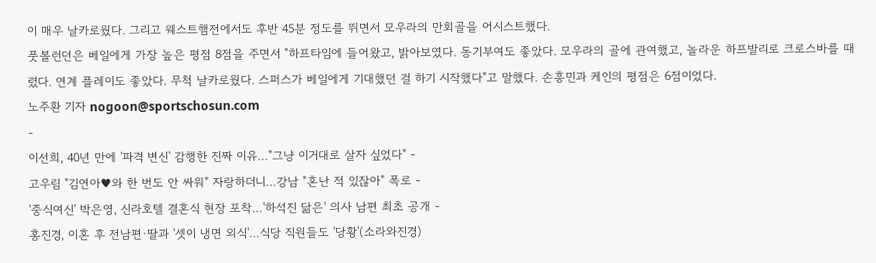이 매우 날카로웠다. 그리고 웨스트햄전에서도 후반 45분 정도를 뛰면서 모우라의 만회골을 어시스트했다.
풋볼런던은 베일에게 가장 높은 평점 8점을 주면서 "하프타임에 들어왔고, 밝아보였다. 동기부여도 좋았다. 모우라의 골에 관여했고, 놀라운 하프발리로 크로스바를 때렸다. 연계 플레이도 좋았다. 무척 날카로웠다. 스퍼스가 베일에게 기대했던 걸 하기 시작했다"고 말했다. 손흥민과 케인의 평점은 6점이었다.
노주환 기자 nogoon@sportschosun.com
-
이선희, 40년 만에 '파격 변신' 감행한 진짜 이유…"그냥 이거대로 살자 싶었다" -
고우림 "김연아♥와 한 번도 안 싸워" 자랑하더니…강남 "혼난 적 있잖아" 폭로 -
'중식여신' 박은영, 신라호텔 결혼식 현장 포착…'하석진 닮은' 의사 남편 최초 공개 -
홍진경, 이혼 후 전남편·딸과 '셋이 냉면 외식'…식당 직원들도 '당황'(소라와진경)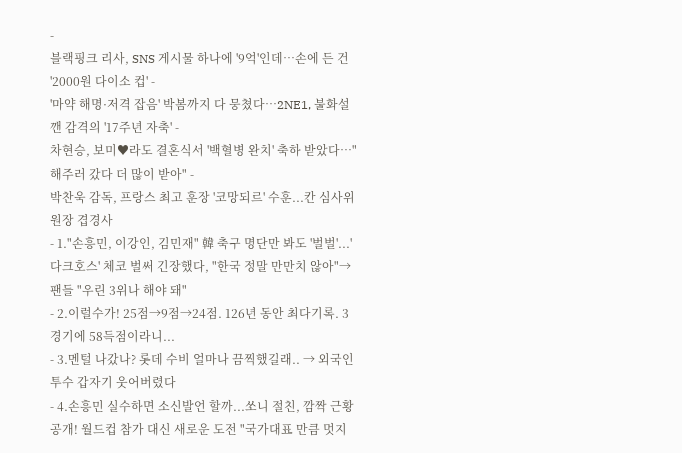-
블랙핑크 리사, SNS 게시물 하나에 '9억'인데…손에 든 건 '2000원 다이소 컵' -
'마약 해명·저격 잡음' 박봄까지 다 뭉쳤다…2NE1, 불화설 깬 감격의 '17주년 자축' -
차현승, 보미♥라도 결혼식서 '백혈병 완치' 축하 받았다…"해주러 갔다 더 많이 받아" -
박찬욱 감독, 프랑스 최고 훈장 '코망되르' 수훈...칸 심사위원장 겹경사
- 1."손흥민, 이강인, 김민재" 韓 축구 명단만 봐도 '벌벌'...'다크호스' 체코 벌써 긴장했다, "한국 정말 만만치 않아"→팬들 "우린 3위나 해야 돼"
- 2.이럴수가! 25점→9점→24점. 126년 동안 최다기록. 3경기에 58득점이라니...
- 3.멘털 나갔나? 롯데 수비 얼마나 끔찍했길래.. → 외국인투수 갑자기 웃어버렸다
- 4.손흥민 실수하면 소신발언 할까...쏘니 절친, 깜짝 근황 공개! 월드컵 참가 대신 새로운 도전 "국가대표 만큼 멋지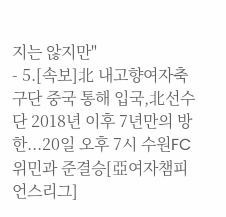지는 않지만"
- 5.[속보]北 내고향여자축구단 중국 통해 입국,北선수단 2018년 이후 7년만의 방한...20일 오후 7시 수원FC위민과 준결승[亞여자챔피언스리그]